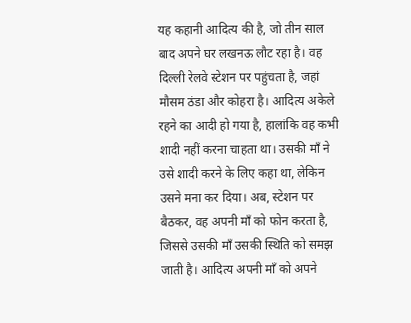यह कहानी आदित्य की है, जो तीन साल बाद अपने घर लखनऊ लौट रहा है। वह दिल्ली रेलवे स्टेशन पर पहुंचता है, जहां मौसम ठंडा और कोहरा है। आदित्य अकेले रहने का आदी हो गया है, हालांकि वह कभी शादी नहीं करना चाहता था। उसकी माँ ने उसे शादी करने के लिए कहा था, लेकिन उसने मना कर दिया। अब, स्टेशन पर बैठकर, वह अपनी माँ को फोन करता है, जिससे उसकी माँ उसकी स्थिति को समझ जाती है। आदित्य अपनी माँ को अपने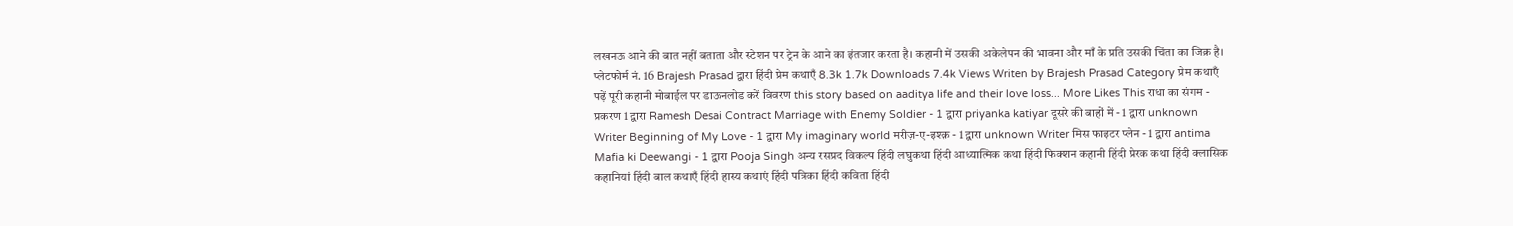लखनऊ आने की बात नहीं बताता और स्टेशन पर ट्रेन के आने का इंतजार करता है। कहानी में उसकी अकेलेपन की भावना और माँ के प्रति उसकी चिंता का जिक्र है। प्लेटफोर्म नं. 16 Brajesh Prasad द्वारा हिंदी प्रेम कथाएँ 8.3k 1.7k Downloads 7.4k Views Writen by Brajesh Prasad Category प्रेम कथाएँ पढ़ें पूरी कहानी मोबाईल पर डाऊनलोड करें विवरण this story based on aaditya life and their love loss... More Likes This राधा का संगम - प्रकरण 1 द्वारा Ramesh Desai Contract Marriage with Enemy Soldier - 1 द्वारा priyanka katiyar दूसरे की बाहों में - 1 द्वारा unknown Writer Beginning of My Love - 1 द्वारा My imaginary world मरीज़-ए-इश्क़ - 1 द्वारा unknown Writer मिस फाइटर प्लेन - 1 द्वारा antima Mafia ki Deewangi - 1 द्वारा Pooja Singh अन्य रसप्रद विकल्प हिंदी लघुकथा हिंदी आध्यात्मिक कथा हिंदी फिक्शन कहानी हिंदी प्रेरक कथा हिंदी क्लासिक कहानियां हिंदी बाल कथाएँ हिंदी हास्य कथाएं हिंदी पत्रिका हिंदी कविता हिंदी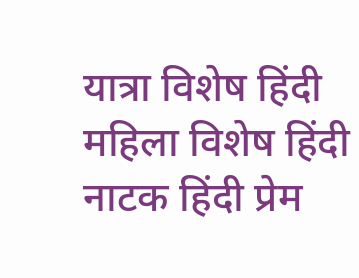यात्रा विशेष हिंदी महिला विशेष हिंदी नाटक हिंदी प्रेम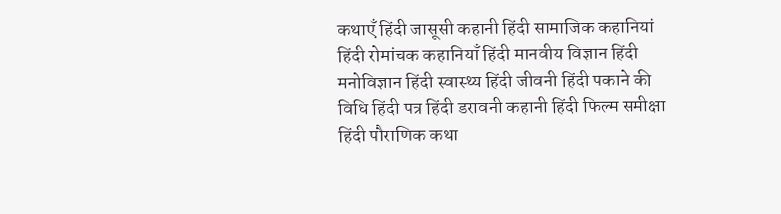कथाएँ हिंदी जासूसी कहानी हिंदी सामाजिक कहानियां हिंदी रोमांचक कहानियाँ हिंदी मानवीय विज्ञान हिंदी मनोविज्ञान हिंदी स्वास्थ्य हिंदी जीवनी हिंदी पकाने की विधि हिंदी पत्र हिंदी डरावनी कहानी हिंदी फिल्म समीक्षा हिंदी पौराणिक कथा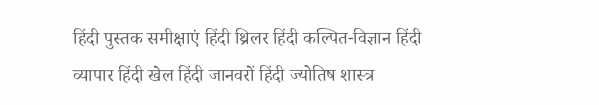हिंदी पुस्तक समीक्षाएं हिंदी थ्रिलर हिंदी कल्पित-विज्ञान हिंदी व्यापार हिंदी खेल हिंदी जानवरों हिंदी ज्योतिष शास्त्र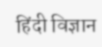हिंदी विज्ञान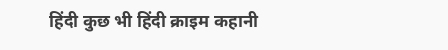हिंदी कुछ भी हिंदी क्राइम कहानी